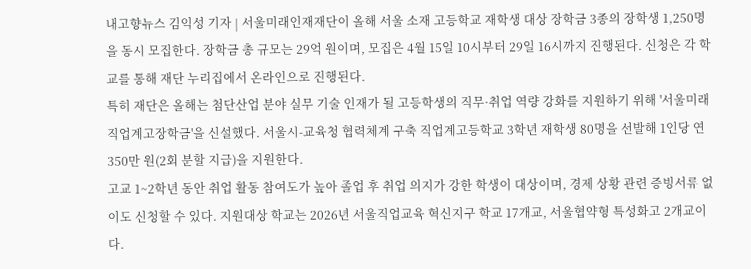내고향뉴스 김익성 기자 | 서울미래인재재단이 올해 서울 소재 고등학교 재학생 대상 장학금 3종의 장학생 1,250명을 동시 모집한다. 장학금 총 규모는 29억 원이며, 모집은 4월 15일 10시부터 29일 16시까지 진행된다. 신청은 각 학교를 통해 재단 누리집에서 온라인으로 진행된다.
특히 재단은 올해는 첨단산업 분야 실무 기술 인재가 될 고등학생의 직무·취업 역량 강화를 지원하기 위해 '서울미래직업계고장학금'을 신설했다. 서울시-교육청 협력체계 구축 직업계고등학교 3학년 재학생 80명을 선발해 1인당 연 350만 원(2회 분할 지급)을 지원한다.
고교 1~2학년 동안 취업 활동 참여도가 높아 졸업 후 취업 의지가 강한 학생이 대상이며, 경제 상황 관련 증빙서류 없이도 신청할 수 있다. 지원대상 학교는 2026년 서울직업교육 혁신지구 학교 17개교, 서울협약형 특성화고 2개교이다.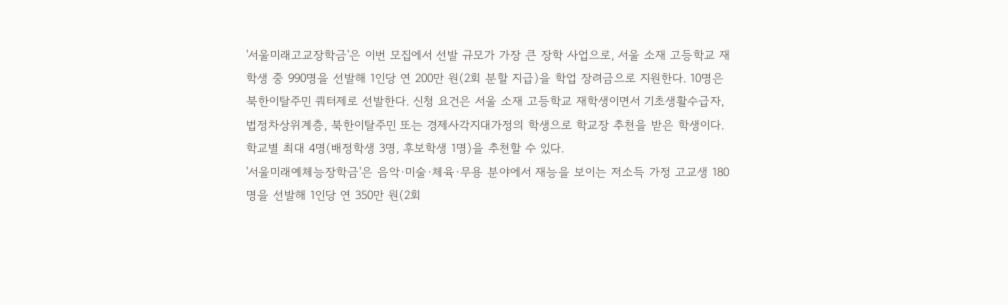'서울미래고교장학금'은 이번 모집에서 선발 규모가 가장 큰 장학 사업으로, 서울 소재 고등학교 재학생 중 990명을 선발해 1인당 연 200만 원(2회 분할 지급)을 학업 장려금으로 지원한다. 10명은 북한이탈주민 쿼터제로 선발한다. 신청 요건은 서울 소재 고등학교 재학생이면서 기초생활수급자, 법정차상위계층, 북한이탈주민 또는 경제사각지대가정의 학생으로 학교장 추천을 받은 학생이다. 학교별 최대 4명(배정학생 3명, 후보학생 1명)을 추천할 수 있다.
'서울미래예체능장학금'은 음악·미술·체육·무용 분야에서 재능을 보이는 저소득 가정 고교생 180명을 선발해 1인당 연 350만 원(2회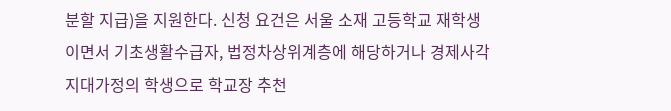분할 지급)을 지원한다. 신청 요건은 서울 소재 고등학교 재학생이면서 기초생활수급자, 법정차상위계층에 해당하거나 경제사각지대가정의 학생으로 학교장 추천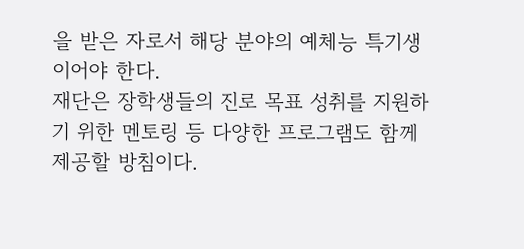을 받은 자로서 해당 분야의 예체능 특기생이어야 한다.
재단은 장학생들의 진로 목표 성취를 지원하기 위한 멘토링 등 다양한 프로그램도 함께 제공할 방침이다.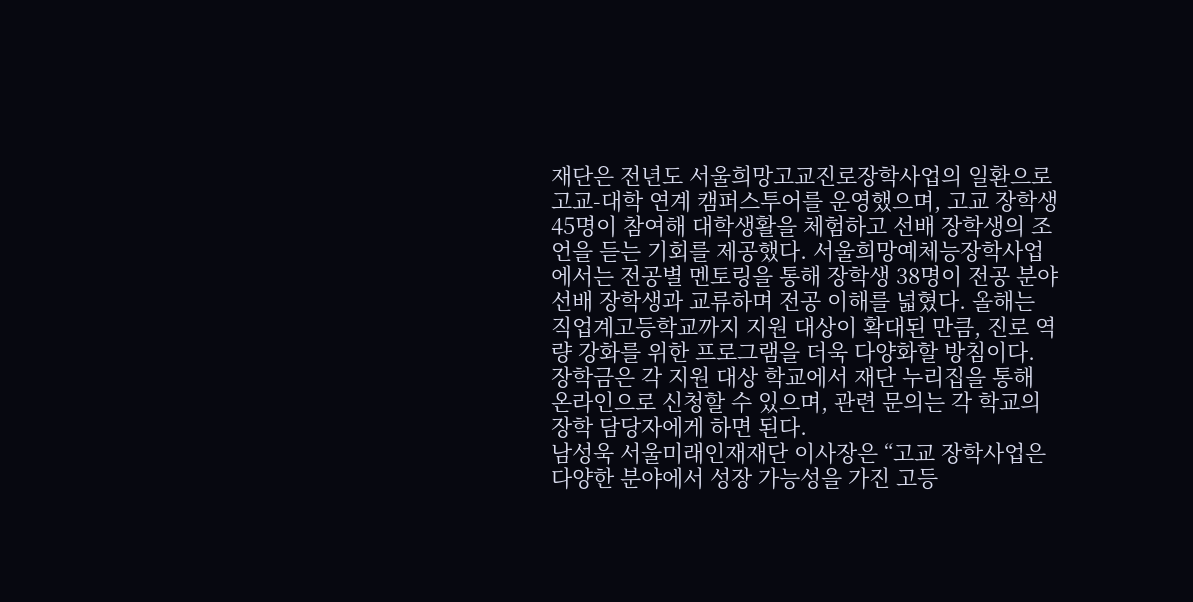재단은 전년도 서울희망고교진로장학사업의 일환으로 고교-대학 연계 캠퍼스투어를 운영했으며, 고교 장학생 45명이 참여해 대학생활을 체험하고 선배 장학생의 조언을 듣는 기회를 제공했다. 서울희망예체능장학사업에서는 전공별 멘토링을 통해 장학생 38명이 전공 분야 선배 장학생과 교류하며 전공 이해를 넓혔다. 올해는 직업계고등학교까지 지원 대상이 확대된 만큼, 진로 역량 강화를 위한 프로그램을 더욱 다양화할 방침이다.
장학금은 각 지원 대상 학교에서 재단 누리집을 통해 온라인으로 신청할 수 있으며, 관련 문의는 각 학교의 장학 담당자에게 하면 된다.
남성욱 서울미래인재재단 이사장은 “고교 장학사업은 다양한 분야에서 성장 가능성을 가진 고등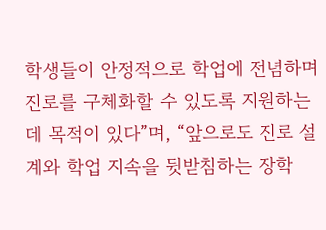학생들이 안정적으로 학업에 전념하며 진로를 구체화할 수 있도록 지원하는 데 목적이 있다”며, “앞으로도 진로 설계와 학업 지속을 뒷받침하는 장학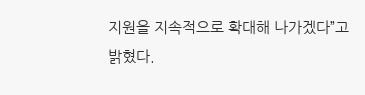지원을 지속적으로 확대해 나가겠다”고 밝혔다.